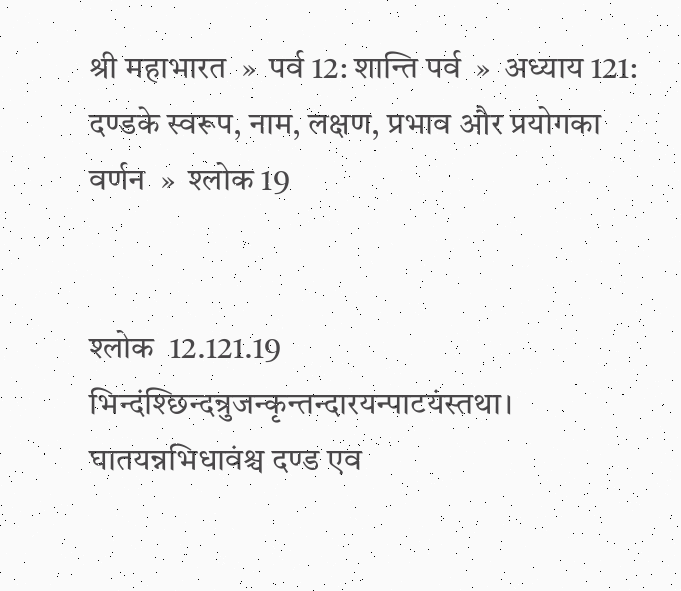श्री महाभारत  »  पर्व 12: शान्ति पर्व  »  अध्याय 121: दण्डके स्वरूप, नाम, लक्षण, प्रभाव और प्रयोगका वर्णन  »  श्लोक 19


श्लोक  12.121.19
भिन्दंश्छिन्दन्रुजन्कृन्तन्दारयन्पाटयंस्तथा।
घातयन्नभिधावंश्च दण्ड एव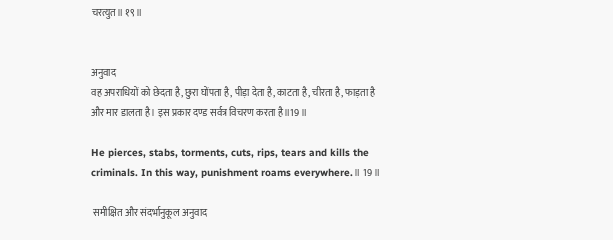चरत्युत॥ १९॥


अनुवाद
वह अपराधियों को छेदता है, छुरा घोंपता है, पीड़ा देता है, काटता है, चीरता है, फाड़ता है और मार डालता है। इस प्रकार दण्ड सर्वत्र विचरण करता है॥19॥

He pierces, stabs, torments, cuts, rips, tears and kills the criminals. In this way, punishment roams everywhere.॥ 19॥

 समीक्षित और संदर्भानुकूल अनुवाद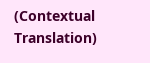(Contextual Translation)